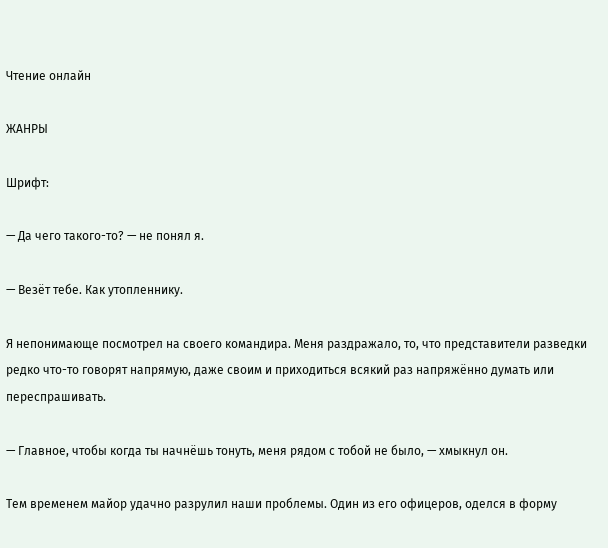Чтение онлайн

ЖАНРЫ

Шрифт:

— Да чего такого-то? — не понял я.

— Везёт тебе. Как утопленнику.

Я непонимающе посмотрел на своего командира. Меня раздражало, то, что представители разведки редко что-то говорят напрямую, даже своим и приходиться всякий раз напряжённо думать или переспрашивать.

— Главное, чтобы когда ты начнёшь тонуть, меня рядом с тобой не было, — хмыкнул он.

Тем временем майор удачно разрулил наши проблемы. Один из его офицеров, оделся в форму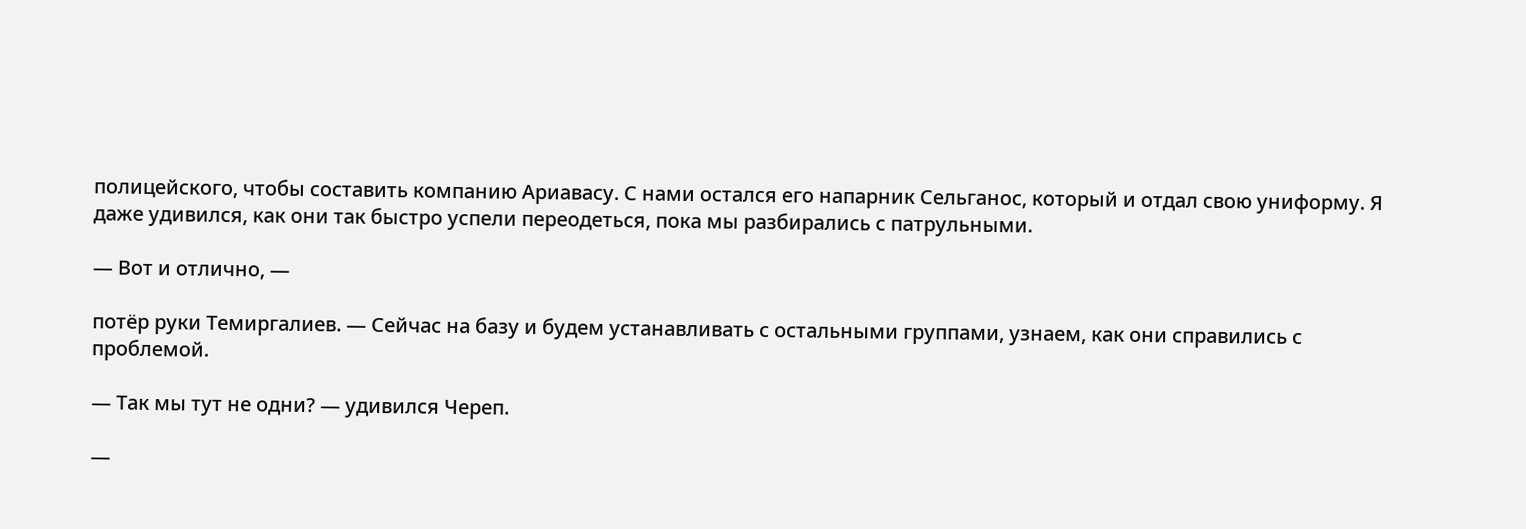полицейского, чтобы составить компанию Ариавасу. С нами остался его напарник Сельганос, который и отдал свою униформу. Я даже удивился, как они так быстро успели переодеться, пока мы разбирались с патрульными.

— Вот и отлично, —

потёр руки Темиргалиев. — Сейчас на базу и будем устанавливать с остальными группами, узнаем, как они справились с проблемой.

— Так мы тут не одни? — удивился Череп.

—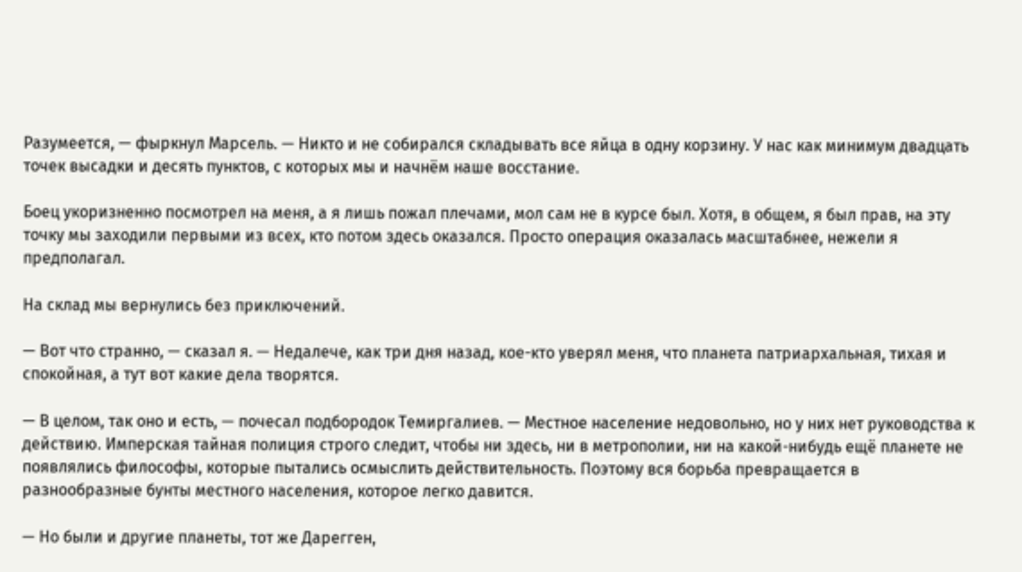Разумеется, — фыркнул Марсель. — Никто и не собирался складывать все яйца в одну корзину. У нас как минимум двадцать точек высадки и десять пунктов, с которых мы и начнём наше восстание.

Боец укоризненно посмотрел на меня, а я лишь пожал плечами, мол сам не в курсе был. Хотя, в общем, я был прав, на эту точку мы заходили первыми из всех, кто потом здесь оказался. Просто операция оказалась масштабнее, нежели я предполагал.

На склад мы вернулись без приключений.

— Вот что странно, — сказал я. — Недалече, как три дня назад, кое-кто уверял меня, что планета патриархальная, тихая и спокойная, а тут вот какие дела творятся.

— В целом, так оно и есть, — почесал подбородок Темиргалиев. — Местное население недовольно, но у них нет руководства к действию. Имперская тайная полиция строго следит, чтобы ни здесь, ни в метрополии, ни на какой-нибудь ещё планете не появлялись философы, которые пытались осмыслить действительность. Поэтому вся борьба превращается в разнообразные бунты местного населения, которое легко давится.

— Но были и другие планеты, тот же Дарегген,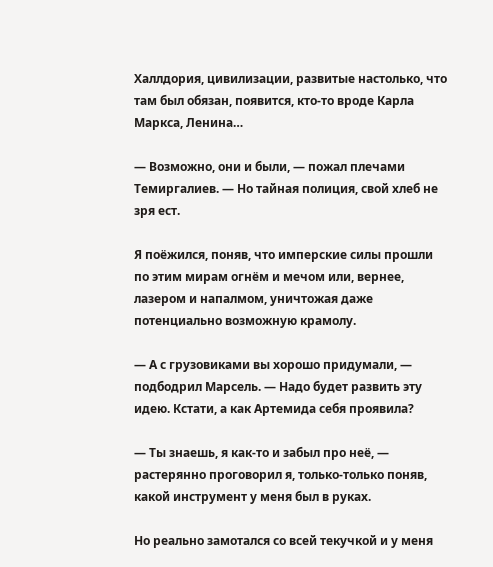Халлдория, цивилизации, развитые настолько, что там был обязан, появится, кто-то вроде Карла Маркса, Ленина…

— Возможно, они и были, — пожал плечами Темиргалиев. — Но тайная полиция, свой хлеб не зря ест.

Я поёжился, поняв, что имперские силы прошли по этим мирам огнём и мечом или, вернее, лазером и напалмом, уничтожая даже потенциально возможную крамолу.

— А с грузовиками вы хорошо придумали, — подбодрил Марсель. — Надо будет развить эту идею. Кстати, а как Артемида себя проявила?

— Ты знаешь, я как-то и забыл про неё, — растерянно проговорил я, только-только поняв, какой инструмент у меня был в руках.

Но реально замотался со всей текучкой и у меня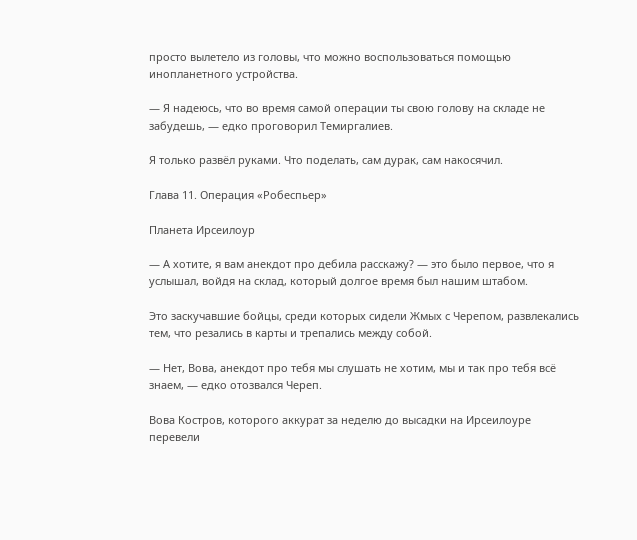просто вылетело из головы, что можно воспользоваться помощью инопланетного устройства.

— Я надеюсь, что во время самой операции ты свою голову на складе не забудешь, — едко проговорил Темиргалиев.

Я только развёл руками. Что поделать, сам дурак, сам накосячил.

Глава 11. Операция «Робеспьер»

Планета Ирсеилоур

— А хотите, я вам анекдот про дебила расскажу? — это было первое, что я услышал, войдя на склад, который долгое время был нашим штабом.

Это заскучавшие бойцы, среди которых сидели Жмых с Черепом, развлекались тем, что резались в карты и трепались между собой.

— Нет, Вова, анекдот про тебя мы слушать не хотим, мы и так про тебя всё знаем, — едко отозвался Череп.

Вова Костров, которого аккурат за неделю до высадки на Ирсеилоуре перевели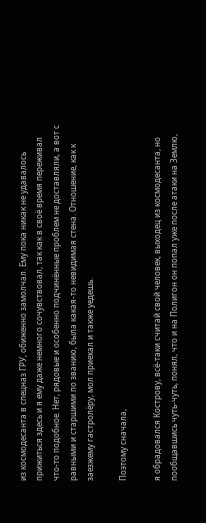из космодесанта в спецназ ГРУ, обиженно замолчал. Ему пока никак не удавалось прижиться здесь и я ему даже немного сочувствовал, так как в своё время переживал что-то подобное. Нет, рядовые и особенно подчинённые проблем не доставляли, а вот с равными и старшими по званию, была какая-то невидимая стена. Отношение, как к заезжему гастролёру, мол приехал и также уедешь.

Поэтому сначала,

я обрадовался Кострову, всё-таки считай свой человек, выходец из космодесанта, но пообщавшись чуть-чуть, понял, что и на Полигон он попал уже после атаки на Землю,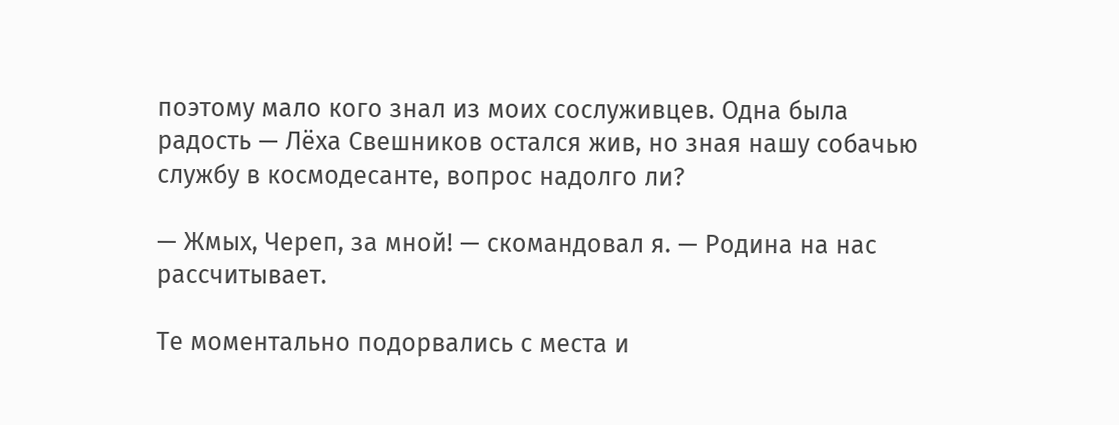поэтому мало кого знал из моих сослуживцев. Одна была радость — Лёха Свешников остался жив, но зная нашу собачью службу в космодесанте, вопрос надолго ли?

— Жмых, Череп, за мной! — скомандовал я. — Родина на нас рассчитывает.

Те моментально подорвались с места и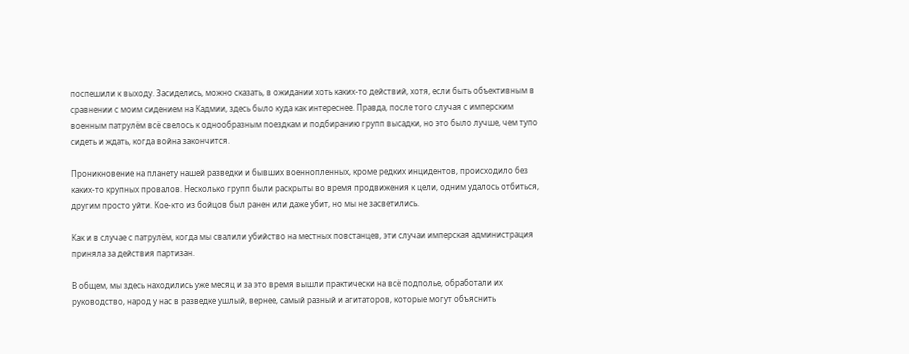поспешили к выходу. Засиделись, можно сказать, в ожидании хоть каких-то действий, хотя, если быть объективным в сравнении с моим сидением на Кадмии, здесь было куда как интереснее. Правда, после того случая с имперским военным патрулём всё свелось к однообразным поездкам и подбиранию групп высадки, но это было лучше, чем тупо сидеть и ждать, когда война закончится.

Проникновение на планету нашей разведки и бывших военнопленных, кроме редких инцидентов, происходило без каких-то крупных провалов. Несколько групп были раскрыты во время продвижения к цели, одним удалось отбиться, другим просто уйти. Кое-кто из бойцов был ранен или даже убит, но мы не засветились.

Как и в случае с патрулём, когда мы свалили убийство на местных повстанцев, эти случаи имперская администрация приняла за действия партизан.

В общем, мы здесь находились уже месяц и за это время вышли практически на всё подполье, обработали их руководство, народ у нас в разведке ушлый, вернее, самый разный и агитаторов, которые могут объяснить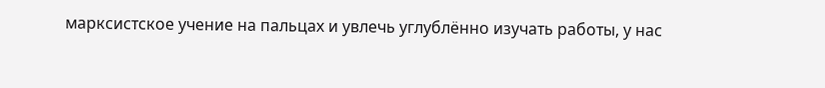марксистское учение на пальцах и увлечь углублённо изучать работы, у нас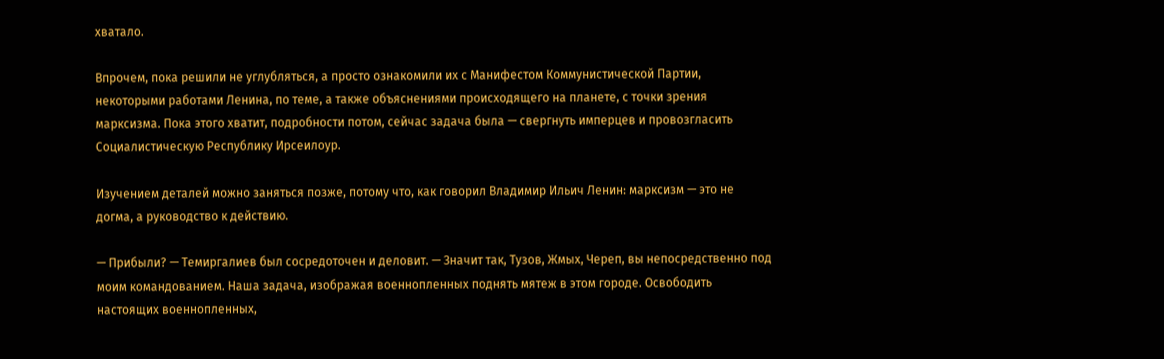хватало.

Впрочем, пока решили не углубляться, а просто ознакомили их с Манифестом Коммунистической Партии, некоторыми работами Ленина, по теме, а также объяснениями происходящего на планете, с точки зрения марксизма. Пока этого хватит, подробности потом, сейчас задача была — свергнуть имперцев и провозгласить Социалистическую Республику Ирсеилоур.

Изучением деталей можно заняться позже, потому что, как говорил Владимир Ильич Ленин: марксизм — это не догма, а руководство к действию.

— Прибыли? — Темиргалиев был сосредоточен и деловит. — Значит так, Тузов, Жмых, Череп, вы непосредственно под моим командованием. Наша задача, изображая военнопленных поднять мятеж в этом городе. Освободить настоящих военнопленных,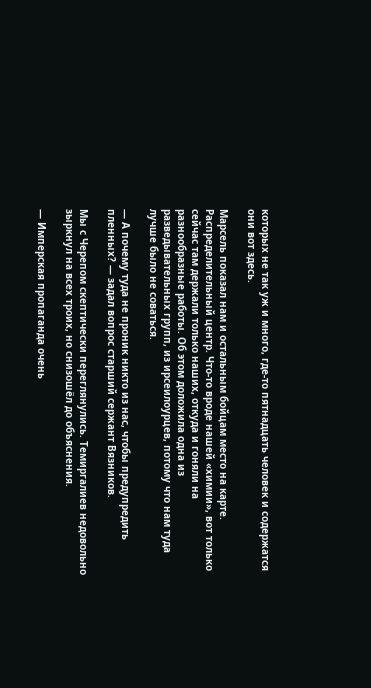которых не так уж и много, где-то пятнадцать человек и содержатся они вот здесь.

Марсель показал нам и остальным бойцам место на карте. Распределительный центр. Что-то вроде нашей «химии», вот только сейчас там держали только наших, откуда и гоняли на разнообразные работы. Об этом доложила одна из разведывательных групп, из ирсеилоурцев, потому что нам туда лучше было не соваться.

— А почему туда не проник никто из нас, чтобы предупредить пленных? — задал вопрос старший сержант Вязников.

Мы с Черепом скептически переглянулись. Темиргалиев недовольно зыркнул на всех троих, но снизошёл до объяснения.

— Имперская пропаганда очень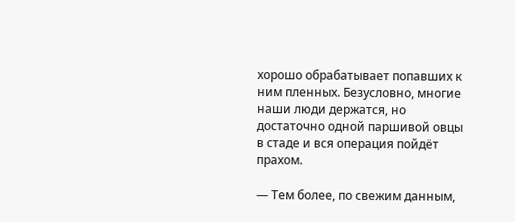хорошо обрабатывает попавших к ним пленных. Безусловно, многие наши люди держатся, но достаточно одной паршивой овцы в стаде и вся операция пойдёт прахом.

— Тем более, по свежим данным,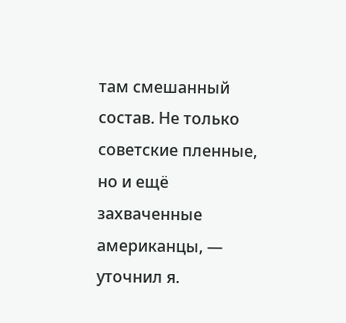там смешанный состав. Не только советские пленные, но и ещё захваченные американцы, — уточнил я.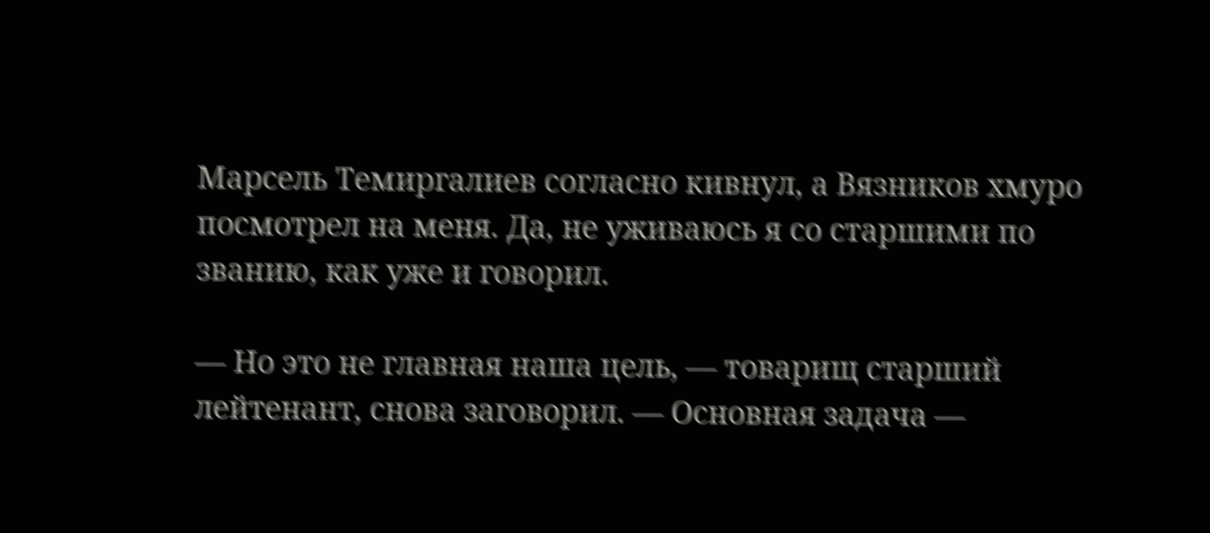Марсель Темиргалиев согласно кивнул, а Вязников хмуро посмотрел на меня. Да, не уживаюсь я со старшими по званию, как уже и говорил.

— Но это не главная наша цель, — товарищ старший лейтенант, снова заговорил. — Основная задача —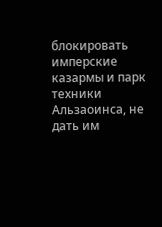блокировать имперские казармы и парк техники Альзаоинса, не дать им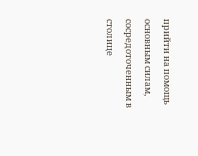прийти на помощь основным силам, сосредоточенным в столице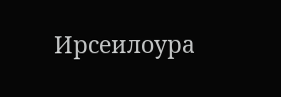Ирсеилоура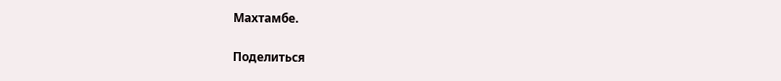Махтамбе.

Поделиться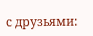с друзьями: